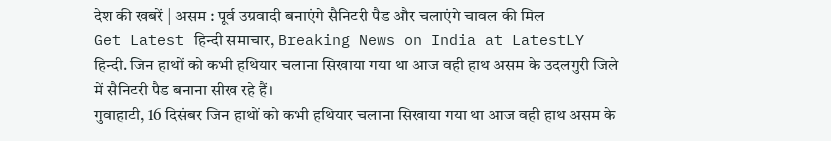देश की खबरें | असम : पूर्व उग्रवादी बनाएंगे सैनिटरी पैड और चलाएंगे चावल की मिल
Get Latest हिन्दी समाचार, Breaking News on India at LatestLY हिन्दी. जिन हाथों को कभी हथियार चलाना सिखाया गया था आज वही हाथ असम के उदलगुरी जिले में सैनिटरी पैड बनाना सीख रहे हैं।
गुवाहाटी, 16 दिसंबर जिन हाथों को कभी हथियार चलाना सिखाया गया था आज वही हाथ असम के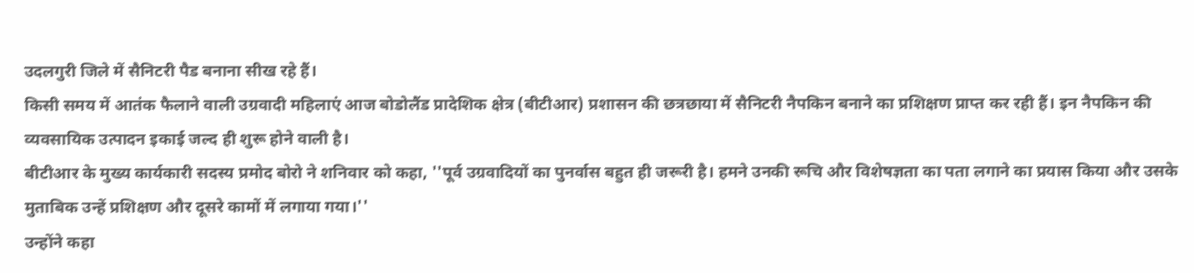उदलगुरी जिले में सैनिटरी पैड बनाना सीख रहे हैं।
किसी समय में आतंक फैलाने वाली उग्रवादी महिलाएं आज बोडोलैंड प्रादेशिक क्षेत्र (बीटीआर) प्रशासन की छत्रछाया में सैनिटरी नैपकिन बनाने का प्रशिक्षण प्राप्त कर रही हैं। इन नैपकिन की व्यवसायिक उत्पादन इकाई जल्द ही शुरू होने वाली है।
बीटीआर के मुख्य कार्यकारी सदस्य प्रमोद बोरो ने शनिवार को कहा, ''पूर्व उग्रवादियों का पुनर्वास बहुत ही जरूरी है। हमने उनकी रूचि और विशेषज्ञता का पता लगाने का प्रयास किया और उसके मुताबिक उन्हें प्रशिक्षण और दूसरे कामों में लगाया गया।''
उन्होंने कहा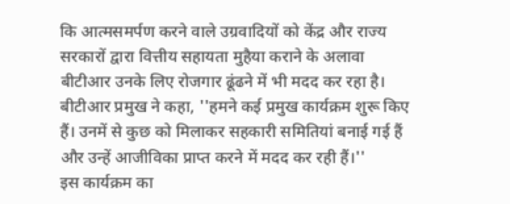कि आत्मसमर्पण करने वाले उग्रवादियों को केंद्र और राज्य सरकारों द्वारा वित्तीय सहायता मुहैया कराने के अलावा बीटीआर उनके लिए रोजगार ढूंढने में भी मदद कर रहा है।
बीटीआर प्रमुख ने कहा, ''हमने कई प्रमुख कार्यक्रम शुरू किए हैं। उनमें से कुछ को मिलाकर सहकारी समितियां बनाई गई हैं और उन्हें आजीविका प्राप्त करने में मदद कर रही हैं।''
इस कार्यक्रम का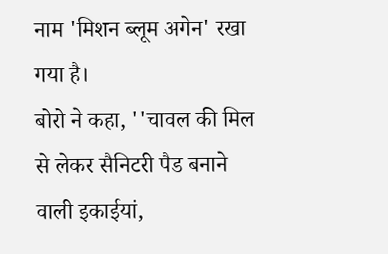नाम 'मिशन ब्लूम अगेन' रखा गया है।
बोरो ने कहा, ''चावल की मिल से लेकर सैनिटरी पैड बनाने वाली इकाईयां,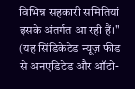विभिन्न सहकारी समितियां इसके अंतर्गत आ रही हैं।''
(यह सिंडिकेटेड न्यूज़ फीड से अनएडिटेड और ऑटो-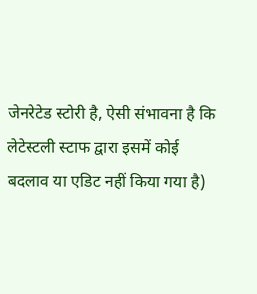जेनरेटेड स्टोरी है, ऐसी संभावना है कि लेटेस्टली स्टाफ द्वारा इसमें कोई बदलाव या एडिट नहीं किया गया है)